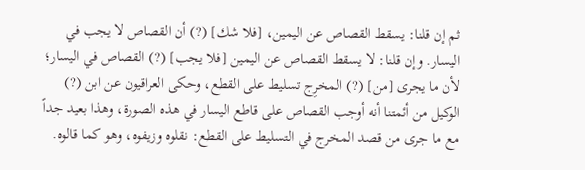ثم إن قلنا: يسقط القصاص عن اليمين، [فلا شك] (?) أن القصاص لا يجب في اليسار. وإن قلنا: لا يسقط القصاص عن اليمين [فلا يجب] (?) القصاص في اليسار؛ لأن ما يجرى [من] (?) المخرِج تسليط على القطع، وحكى العراقيون عن ابن (?) الوكيل من أئمتنا أنه أوجب القصاص على قاطع اليسار في هذه الصورة، وهذا بعيد جداً مع ما جرى من قصد المخرج في التسليط على القطع: نقلوه وزيفوه، وهو كما قالوه.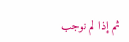ثم إذا لم نوجب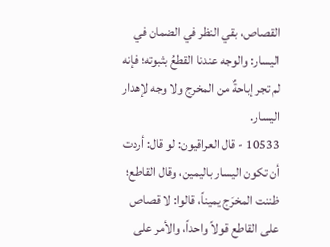القصاص، بقي النظر في الضمان في اليسار: والوجه عندنا القطعُ بثبوته؛ فإنه لم تجر إباحةٌ من المخرج ولا وجه لإهدار اليسار.
10533 - قال العراقيون: لو قال: أردت أن تكون اليسار باليمين، وقال القاطع؛ ظننت المخرَج يميناً، قالوا: لا قصاص على القاطع قولاً واحداً، والأمر على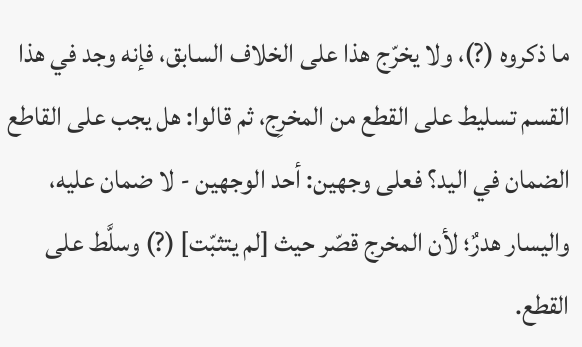ما ذكروه (?)، ولا يخرّج هذا على الخلاف السابق، فإنه وجد في هذا القسم تسليط على القطع من المخرِج، ثم قالوا: هل يجب على القاطع الضمان في اليد؟ فعلى وجهين: أحد الوجهين - لا ضمان عليه، واليسار هدرٌ؛ لأن المخرج قصّر حيث [لم يتثبّت] (?) وسلَّط على القطع.